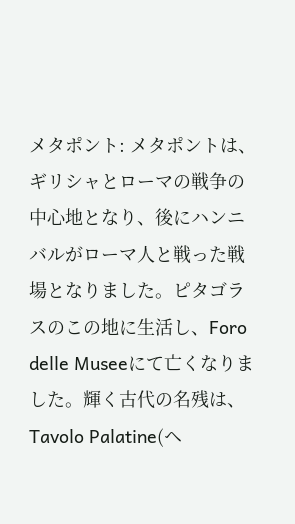メタポント: メタポントは、ギリシャとローマの戦争の中心地となり、後にハンニバルがローマ人と戦った戦場となりました。ピタゴラスのこの地に生活し、Foro delle Museeにて亡くなりました。輝く古代の名残は、Tavolo Palatine(ヘ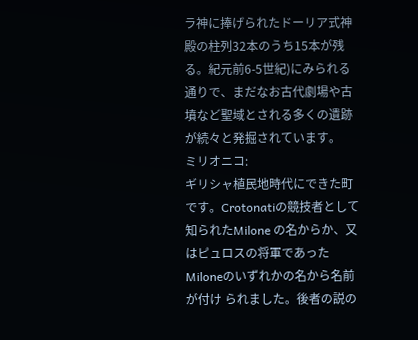ラ神に捧げられたドーリア式神殿の柱列32本のうち15本が残る。紀元前6-5世紀)にみられる通りで、まだなお古代劇場や古墳など聖域とされる多くの遺跡が続々と発掘されています。
ミリオニコ:
ギリシャ植民地時代にできた町です。Crotonatiの競技者として知られたMilone の名からか、又はピュロスの将軍であったMiloneのいずれかの名から名前が付け られました。後者の説の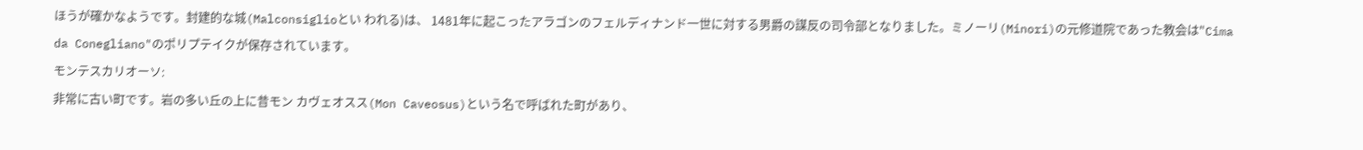ほうが確かなようです。封建的な城(Malconsiglioとい われる)は、 1481年に起こったアラゴンのフェルディナンド一世に対する男爵の謀反の司令部となりました。ミノーリ(Minori)の元修道院であった教会は"Cima da Conegliano"のポリプテイクが保存されています。
モンテスカリオーソ:
非常に古い町です。岩の多い丘の上に昔モン カヴェオスス(Mon Caveosus)という名で呼ばれた町があり、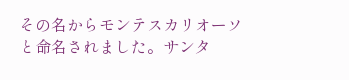その名からモンテスカリオーソと命名されました。サンタ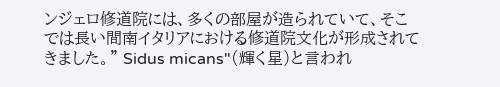ンジェロ修道院には、多くの部屋が造られていて、そこでは長い間南イタリアにおける修道院文化が形成されてきました。" Sidus micans"(輝く星)と言われ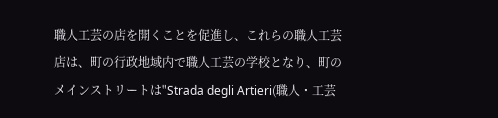職人工芸の店を開くことを促進し、これらの職人工芸店は、町の行政地域内で職人工芸の学校となり、町のメインストリートは"Strada degli Artieri(職人・工芸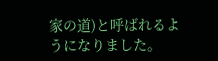家の道)と呼ばれるようになりました。